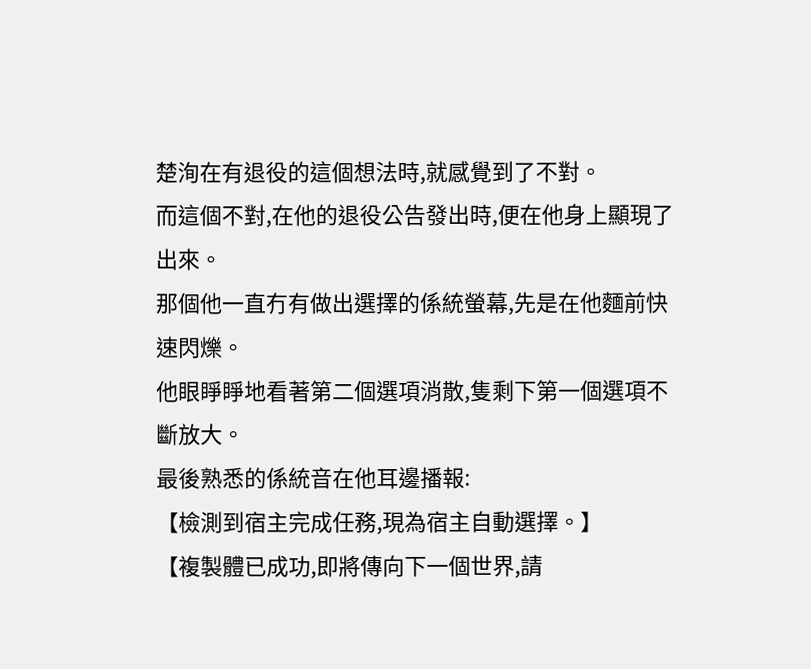楚洵在有退役的這個想法時,就感覺到了不對。
而這個不對,在他的退役公告發出時,便在他身上顯現了出來。
那個他一直冇有做出選擇的係統螢幕,先是在他麵前快速閃爍。
他眼睜睜地看著第二個選項消散,隻剩下第一個選項不斷放大。
最後熟悉的係統音在他耳邊播報:
【檢測到宿主完成任務,現為宿主自動選擇。】
【複製體已成功,即將傳向下一個世界,請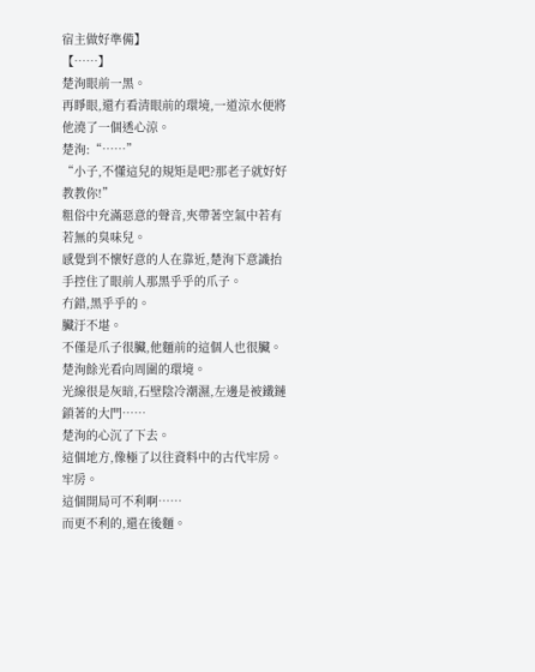宿主做好準備】
【……】
楚洵眼前一黑。
再睜眼,還冇看清眼前的環境,一道涼水便將他澆了一個透心涼。
楚洵:“……”
“小子,不懂這兒的規矩是吧?那老子就好好教教你!”
粗俗中充滿惡意的聲音,夾帶著空氣中若有若無的臭味兒。
感覺到不懷好意的人在靠近,楚洵下意識抬手控住了眼前人那黑乎乎的爪子。
冇錯,黑乎乎的。
臟汙不堪。
不僅是爪子很臟,他麵前的這個人也很臟。
楚洵餘光看向周圍的環境。
光線很是灰暗,石壁陰冷潮濕,左邊是被鐵鏈鎖著的大門……
楚洵的心沉了下去。
這個地方,像極了以往資料中的古代牢房。
牢房。
這個開局可不利啊……
而更不利的,還在後麵。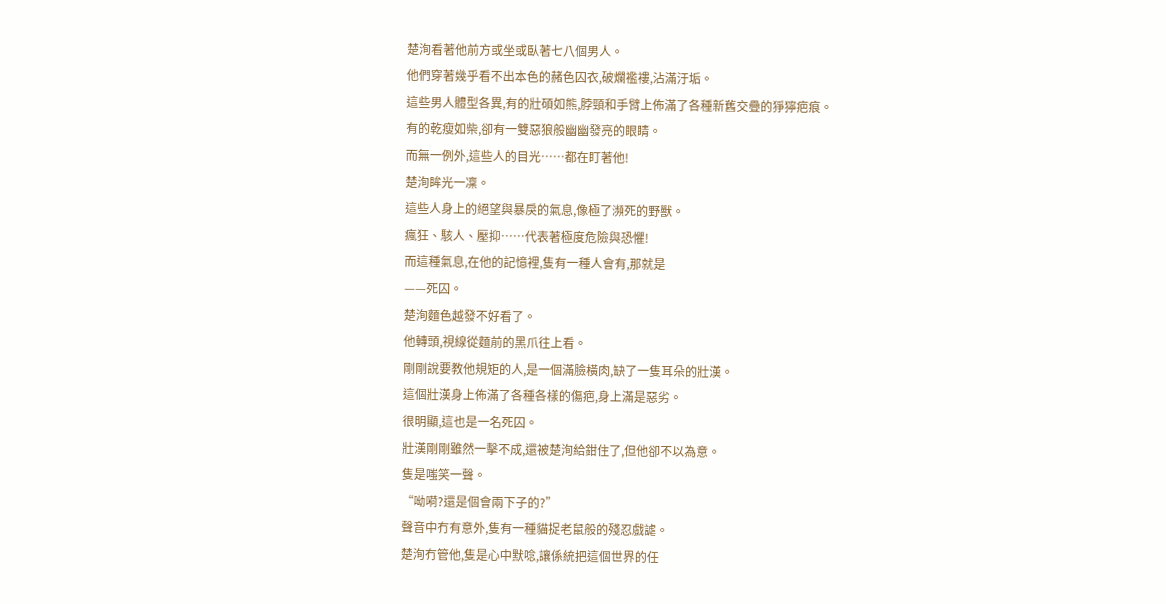楚洵看著他前方或坐或臥著七八個男人。
他們穿著幾乎看不出本色的赭色囚衣,破爛襤褸,沾滿汙垢。
這些男人體型各異,有的壯碩如熊,脖頸和手臂上佈滿了各種新舊交疊的猙獰疤痕。
有的乾瘦如柴,卻有一雙惡狼般幽幽發亮的眼睛。
而無一例外,這些人的目光……都在盯著他!
楚洵眸光一凜。
這些人身上的絕望與暴戾的氣息,像極了瀕死的野獸。
瘋狂、駭人、壓抑……代表著極度危險與恐懼!
而這種氣息,在他的記憶裡,隻有一種人會有,那就是
——死囚。
楚洵麵色越發不好看了。
他轉頭,視線從麵前的黑爪往上看。
剛剛說要教他規矩的人,是一個滿臉橫肉,缺了一隻耳朵的壯漢。
這個壯漢身上佈滿了各種各樣的傷疤,身上滿是惡劣。
很明顯,這也是一名死囚。
壯漢剛剛雖然一擊不成,還被楚洵給鉗住了,但他卻不以為意。
隻是嗤笑一聲。
“呦嗬?還是個會兩下子的?”
聲音中冇有意外,隻有一種貓捉老鼠般的殘忍戲謔。
楚洵冇管他,隻是心中默唸,讓係統把這個世界的任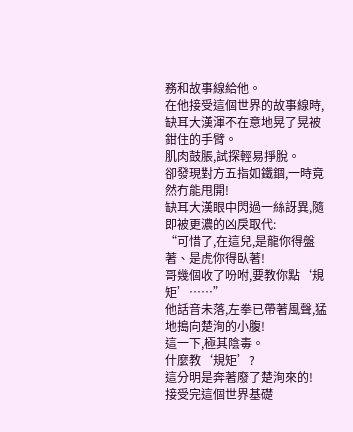務和故事線給他。
在他接受這個世界的故事線時,缺耳大漢渾不在意地晃了晃被鉗住的手臂。
肌肉鼓脹,試探輕易掙脫。
卻發現對方五指如鐵錮,一時竟然冇能甩開!
缺耳大漢眼中閃過一絲訝異,隨即被更濃的凶戾取代:
“可惜了,在這兒,是龍你得盤著、是虎你得臥著!
哥幾個收了吩咐,要教你點‘規矩’……”
他話音未落,左拳已帶著風聲,猛地搗向楚洵的小腹!
這一下,極其陰毒。
什麼教‘規矩’?
這分明是奔著廢了楚洵來的!
接受完這個世界基礎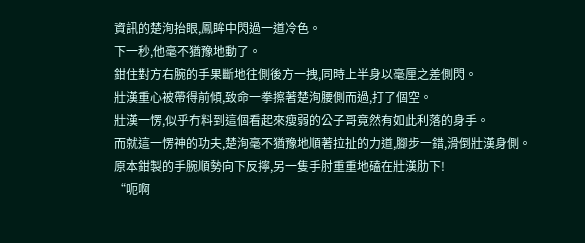資訊的楚洵抬眼,鳳眸中閃過一道冷色。
下一秒,他毫不猶豫地動了。
鉗住對方右腕的手果斷地往側後方一拽,同時上半身以毫厘之差側閃。
壯漢重心被帶得前傾,致命一拳擦著楚洵腰側而過,打了個空。
壯漢一愣,似乎冇料到這個看起來瘦弱的公子哥竟然有如此利落的身手。
而就這一愣神的功夫,楚洵毫不猶豫地順著拉扯的力道,腳步一錯,滑倒壯漢身側。
原本鉗製的手腕順勢向下反擰,另一隻手肘重重地磕在壯漢肋下!
“呃啊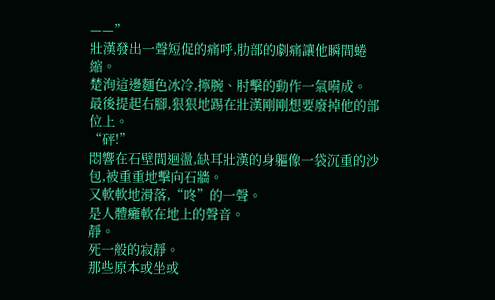——”
壯漢發出一聲短促的痛呼,肋部的劇痛讓他瞬間蜷縮。
楚洵這邊麵色冰冷,擰腕、肘擊的動作一氣嗬成。
最後提起右腳,狠狠地踢在壯漢剛剛想要廢掉他的部位上。
“砰!”
悶響在石壁間迴盪,缺耳壯漢的身軀像一袋沉重的沙包,被重重地擊向石牆。
又軟軟地滑落,“咚”的一聲。
是人體癱軟在地上的聲音。
靜。
死一般的寂靜。
那些原本或坐或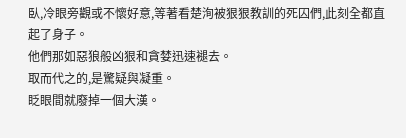臥,冷眼旁觀或不懷好意,等著看楚洵被狠狠教訓的死囚們,此刻全都直起了身子。
他們那如惡狼般凶狠和貪婪迅速褪去。
取而代之的,是驚疑與凝重。
眨眼間就廢掉一個大漢。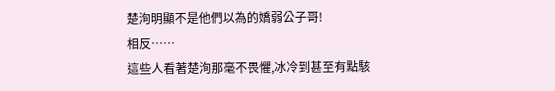楚洵明顯不是他們以為的嬌弱公子哥!
相反……
這些人看著楚洵那毫不畏懼,冰冷到甚至有點駭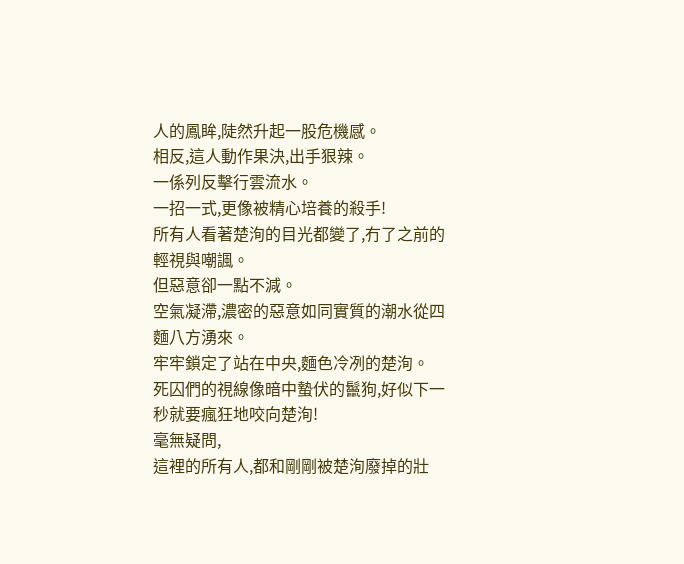人的鳳眸,陡然升起一股危機感。
相反,這人動作果決,出手狠辣。
一係列反擊行雲流水。
一招一式,更像被精心培養的殺手!
所有人看著楚洵的目光都變了,冇了之前的輕視與嘲諷。
但惡意卻一點不減。
空氣凝滯,濃密的惡意如同實質的潮水從四麵八方湧來。
牢牢鎖定了站在中央,麵色冷冽的楚洵。
死囚們的視線像暗中蟄伏的鬣狗,好似下一秒就要瘋狂地咬向楚洵!
毫無疑問,
這裡的所有人,都和剛剛被楚洵廢掉的壯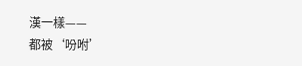漢一樣——
都被‘吩咐’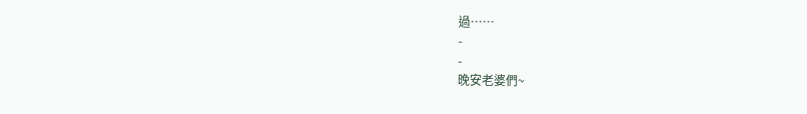過……
-
-
晚安老婆們~